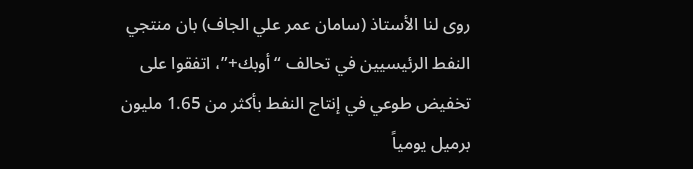روى لنا الأستاذ (سامان عمر علي الجاف) بان منتجي النفط الرئيسيين في تحالف “أوبك+”، اتفقوا على تخفيض طوعي في إنتاج النفط بأكثر من 1.65 مليون برميل يومياً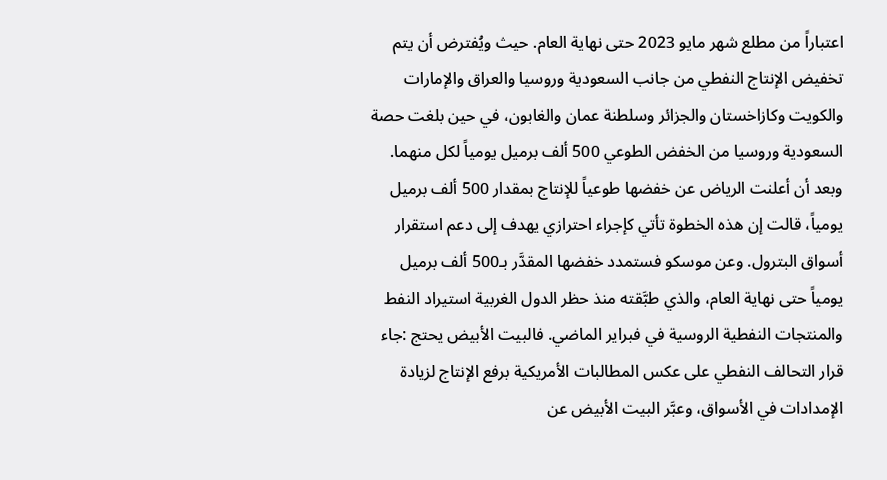اعتباراً من مطلع شهر مايو 2023 حتى نهاية العام. حيث ويُفترض أن يتم تخفيض الإنتاج النفطي من جانب السعودية وروسيا والعراق والإمارات والكويت وكازاخستان والجزائر وسلطنة عمان والغابون، في حين بلغت حصة السعودية وروسيا من الخفض الطوعي 500 ألف برميل يومياً لكل منهما. وبعد أن أعلنت الرياض عن خفضها طوعياً للإنتاج بمقدار 500 ألف برميل يومياً، قالت إن هذه الخطوة تأتي كإجراء احترازي يهدف إلى دعم استقرار أسواق البترول. وعن موسكو فستمدد خفضها المقدَّر بـ500 ألف برميل يومياً حتى نهاية العام، والذي طبَّقته منذ حظر الدول الغربية استيراد النفط والمنتجات النفطية الروسية في فبراير الماضي. فالبيت الأبيض يحتج :جاء قرار التحالف النفطي على عكس المطالبات الأمريكية برفع الإنتاج لزيادة الإمدادات في الأسواق، وعبَّر البيت الأبيض عن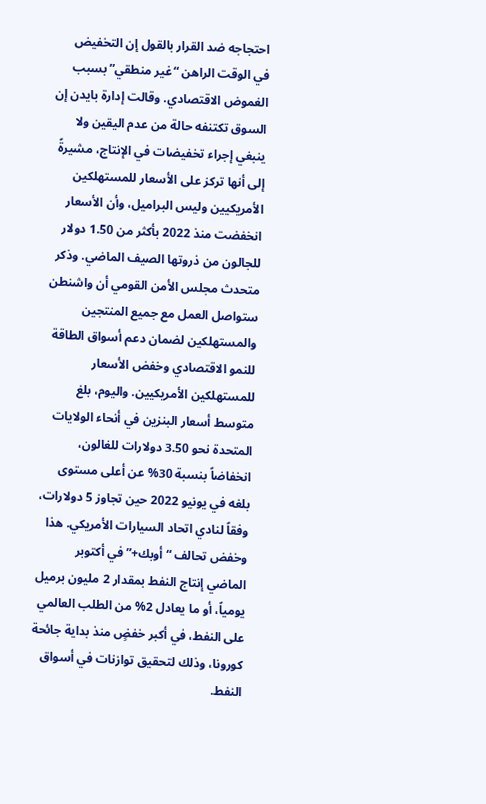احتجاجه ضد القرار بالقول إن التخفيض في الوقت الراهن “غير منطقي” بسبب الغموض الاقتصادي. وقالت إدارة بايدن إن السوق تكتنفه حالة من عدم اليقين ولا ينبغي إجراء تخفيضات في الإنتاج، مشيرةً إلى أنها تركز على الأسعار للمستهلكين الأمريكيين وليس البراميل، وأن الأسعار انخفضت منذ 2022 بأكثر من 1.50 دولار للجالون من ذروتها الصيف الماضي. وذكر متحدث مجلس الأمن القومي أن واشنطن ستواصل العمل مع جميع المنتجين والمستهلكين لضمان دعم أسواق الطاقة للنمو الاقتصادي وخفض الأسعار للمستهلكين الأمريكيين. واليوم، بلغ متوسط أسعار البنزين في أنحاء الولايات المتحدة نحو 3.50 دولارات للغالون، انخفاضاً بنسبة 30% عن أعلى مستوى بلغه في يونيو 2022 حين تجاوز 5 دولارات، وفقاً لنادي اتحاد السيارات الأمريكي. هذا وخفض تحالف “أوبك+” في أكتوبر الماضي إنتاج النفط بمقدار 2 مليون برميل يومياً، أو ما يعادل 2% من الطلب العالمي على النفط، في أكبر خفضٍ منذ بداية جائحة كورونا، وذلك لتحقيق توازنات في أسواق النفط.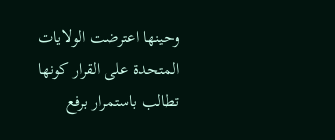وحينها اعترضت الولايات المتحدة على القرار كونها تطالب باستمرار برفع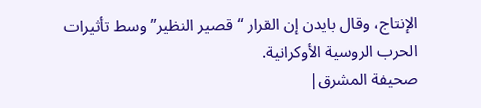الإنتاج، وقال بايدن إن القرار “قصير النظير” وسط تأثيرات الحرب الروسية الأوكرانية.
صحيفة المشرق|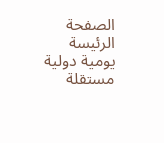الصفحة الرئيسة يومية دولية مستقلة